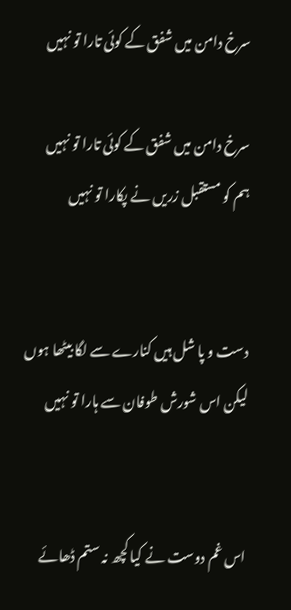سرخ دامن میں شفق کے کوئی تارا تو نہیں

سرخ دامن میں شفق کے کوئی تارا تو نہیں
ہم کو مستقبل زریں نے پکارا تو نہیں


دست و پا شل ہیں کنارے سے لگا بیٹھا ہوں
لیکن اس شورش طوفان سے ہارا تو نہیں


اس غم دوست نے کیا کچھ نہ ستم ڈھائے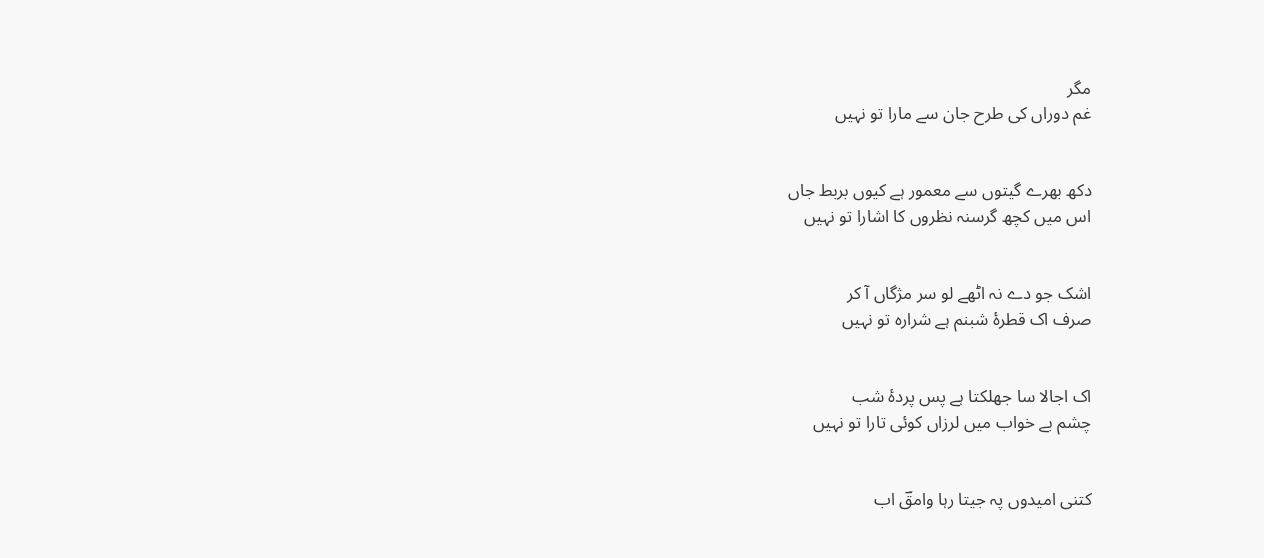مگر
غم دوراں کی طرح جان سے مارا تو نہیں


دکھ بھرے گیتوں سے معمور ہے کیوں بربط جاں
اس میں کچھ گرسنہ نظروں کا اشارا تو نہیں


اشک جو دے نہ اٹھے لو سر مژگاں آ کر
صرف اک قطرۂ شبنم ہے شرارہ تو نہیں


اک اجالا سا جھلکتا ہے پس پردۂ شب
چشم بے خواب میں لرزاں کوئی تارا تو نہیں


کتنی امیدوں پہ جیتا رہا وامقؔ اب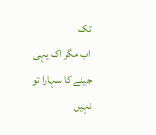تک
اب مگر اک یہی جینے کا سہارا تو نہیں